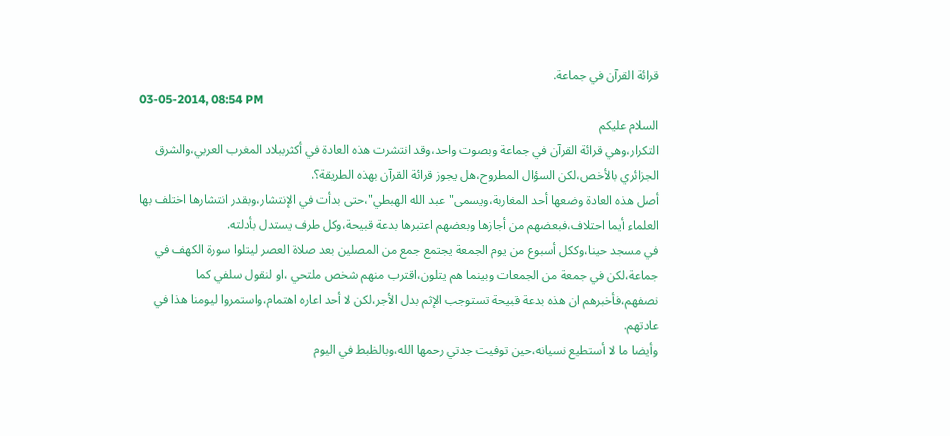قرائة القرآن في جماعة.
03-05-2014, 08:54 PM
السلام عليكم
التكرار،وهي قرائة القرآن في جماعة وبصوت واحد،وقد انتشرت هذه العادة في أكثرببلاد المغرب العربي،والشرق الجزائري بالأخص،لكن السؤال المطروح،هل يجوز قرائة القرآن بهذه الطريقة؟.
أصل هذه العادة وضعها أحد المغاربة،ويسمى"عبد الله الهبطي"،حتى بدأت في الإنتشار،وبقدر انتشارها اختلف بها العلماء أيما احتلاف،فبعضهم من أجازها وبعضهم اعتبرها بدعة قبيحة،وكل طرف يستدل بأدلته.
في مسجد حينا،وككل أسبوع من يوم الجمعة يجتمع جمع من المصلين بعد صلاة العصر ليتلوا سورة الكهف في جماعة،لكن في جمعة من الجمعات وبينما هم يتلون،اقترب منهم شخص ملتحي ،او لنقول سلفي كما نصفهم،فأخبرهم ان هذه بدعة قبيحة تستوجب الإثم بدل الأجر،لكن لا أحد اعاره اهتمام،واستمروا ليومنا هذا في عادتهم.
وأيضا ما لا أستطيع نسيانه،حين توفيت جدتي رحمها الله،وبالظبط في اليوم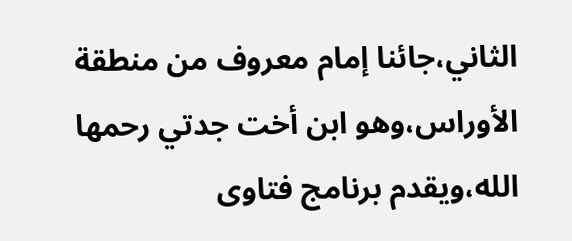الثاني،جائنا إمام معروف من منطقة الأوراس،وهو ابن أخت جدتي رحمها الله،ويقدم برنامج فتاوى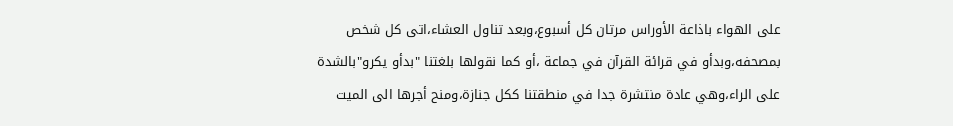على الهواء باذاعة الأوراس مرتان كل أسبوع،وبعد تناول العشاء،اتى كل شخص بمصحفه،وبدأو في قرائة القرآن في جماعة ،أو كما نقولها بلغتنا "بدأو يكرو"بالشدة على الراء،وهي عادة منتشرة جدا في منطقتنا ككل جنازة،ومنح أجرها الى الميت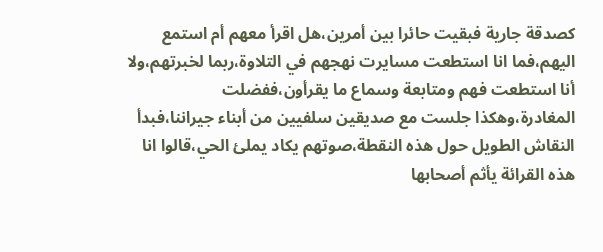كصدقة جارية فبقيت حائرا بين أمرين،هل اقرأ معهم أم استمع اليهم،فما انا استطعت مسايرت نهجهم في التلاوة،ربما لخبرتهم،ولا أنا استطعت فهم ومتابعة وسماع ما يقرأون،ففضلت المغادرة،وهكذا جلست مع صديقين سلفيين من أبناء جيراننا،فبدأ النقاش الطويل حول هذه النقطة،صوتهم يكاد يملئ الحي،قالوا انا هذه القرائة يأثم أصحابها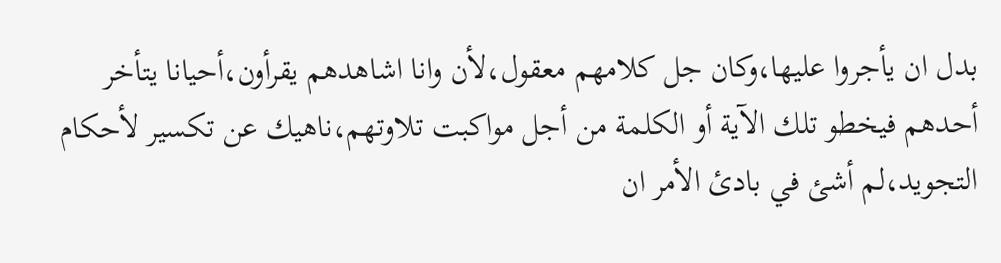بدل ان يأجروا عليها،وكان جل كلامهم معقول،لأن وانا اشاهدهم يقرأون،أحيانا يتأخر أحدهم فيخطو تلك الآية أو الكلمة من أجل مواكبت تلاوتهم،ناهيك عن تكسير لأحكام التجويد،لم أشئ في بادئ الأمر ان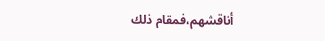أناقشهم،فمقام ذلك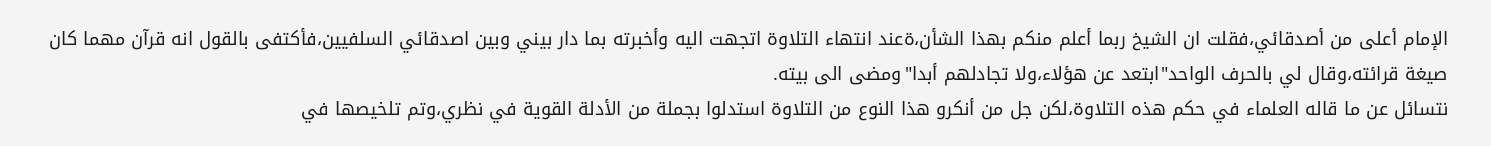الإمام أعلى من أصدقائي،فقلت ان الشيخ ربما أعلم منكم بهذا الشأن،ةعند انتهاء التلاوة اتجهت اليه وأخبرته بما دار بيني وبين اصدقائي السلفيين،فأكتفى بالقول انه قرآن مهما كان صيغة قرائته،وقال لي بالحرف الواحد"ابتعد عن هؤلاء،ولا تجادلهم أبدا"ومضى الى بيته.
نتسائل عن ما قاله العلماء في حكم هذه التلاوة،لكن جل من أنكرو هذا النوع من التلاوة استدلوا بجملة من الأدلة القوية في نظري،وتم تلخيصها في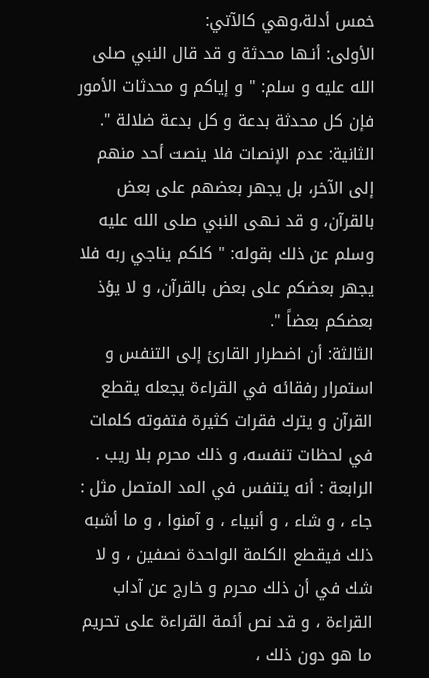خمس أدلة،وهي كالآتي:
الأولى: أنـها محدثة و قد قال النبي صلى الله عليه و سلم: " و إياكم و محدثات الأمور فإن كل محدثة بدعة و كل بدعة ضلالة ".
الثانية: عدم الإنصات فلا ينصت أحد منهم إلى الآخر، بل يجهر بعضهم على بعض بالقرآن، و قد نـهى النبي صلى الله عليه وسلم عن ذلك بقوله: " كلكم يناجي ربه فلا يجهر بعضكم على بعض بالقرآن، و لا يؤذ بعضكم بعضاً ".
الثالثة: أن اضطرار القارئ إلى التنفس و استمرار رفقائه في القراءة يجعله يقطع القرآن و يترك فقرات كثيرة فتفوته كلمات في لحظات تنفسه، و ذلك محرم بلا ريب .
الرابعة : أنه يتنفس في المد المتصل مثل : جاء ، و شاء ، و أنبياء ، و آمنوا ، و ما أشبه ذلك فيقطع الكلمة الواحدة نصفين ، و لا شك في أن ذلك محرم و خارج عن آداب القراءة ، و قد نص أئمة القراءة على تحريم ما هو دون ذلك ،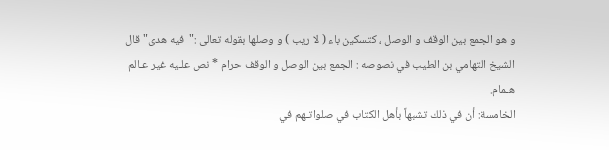و هو الجمع بين الوقف و الوصل ، كتسكين باء ( لا ريب ) و وصلها بقوله تعالى :"فيه هدى" قال الشيخ التهامي بن الطيب في نصوصه : الجمع بين الوصل و الوقف حرام * نص علـيه غير عـالم هـمام.
الخامسة: أن في ذلك تشبهاً بأهل الكتاب في صلواتـهم في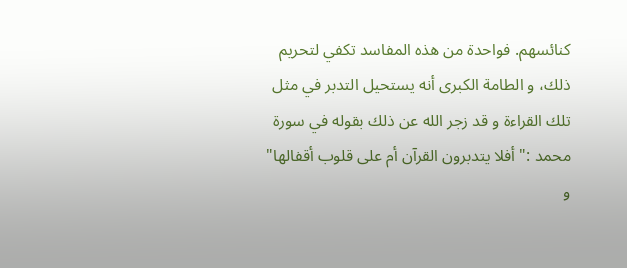كنائسهم. فواحدة من هذه المفاسد تكفي لتحريم ذلك، و الطامة الكبرى أنه يستحيل التدبر في مثل تلك القراءة و قد زجر الله عن ذلك بقوله في سورة محمد :" أفلا يتدبرون القرآن أم على قلوب أقفالها" و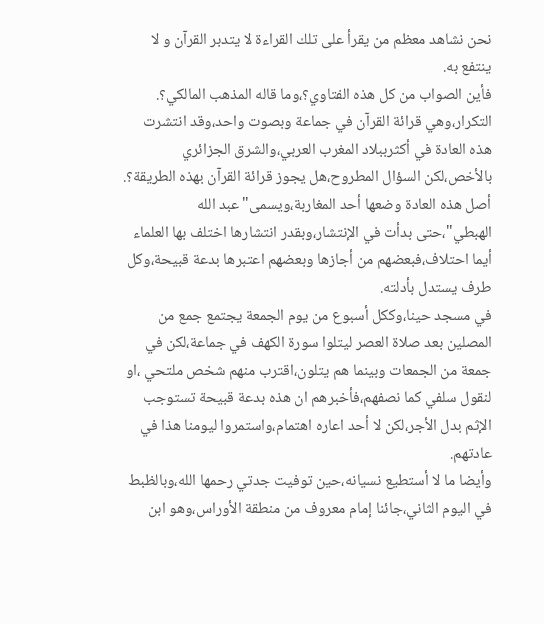نحن نشاهد معظم من يقرأ على تلك القراءة لا يتدبر القرآن و لا ينتفع به.
فأين الصواب من كل هذه الفتاوي؟،وما قاله المذهب المالكي؟.
التكرار،وهي قرائة القرآن في جماعة وبصوت واحد،وقد انتشرت هذه العادة في أكثرببلاد المغرب العربي،والشرق الجزائري بالأخص،لكن السؤال المطروح،هل يجوز قرائة القرآن بهذه الطريقة؟.
أصل هذه العادة وضعها أحد المغاربة،ويسمى"عبد الله الهبطي"،حتى بدأت في الإنتشار،وبقدر انتشارها اختلف بها العلماء أيما احتلاف،فبعضهم من أجازها وبعضهم اعتبرها بدعة قبيحة،وكل طرف يستدل بأدلته.
في مسجد حينا،وككل أسبوع من يوم الجمعة يجتمع جمع من المصلين بعد صلاة العصر ليتلوا سورة الكهف في جماعة،لكن في جمعة من الجمعات وبينما هم يتلون،اقترب منهم شخص ملتحي ،او لنقول سلفي كما نصفهم،فأخبرهم ان هذه بدعة قبيحة تستوجب الإثم بدل الأجر،لكن لا أحد اعاره اهتمام،واستمروا ليومنا هذا في عادتهم.
وأيضا ما لا أستطيع نسيانه،حين توفيت جدتي رحمها الله،وبالظبط في اليوم الثاني،جائنا إمام معروف من منطقة الأوراس،وهو ابن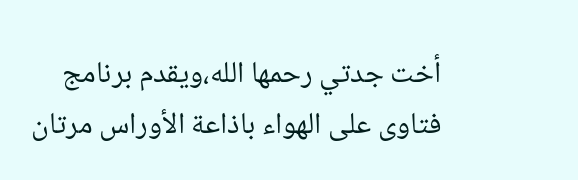أخت جدتي رحمها الله،ويقدم برنامج فتاوى على الهواء باذاعة الأوراس مرتان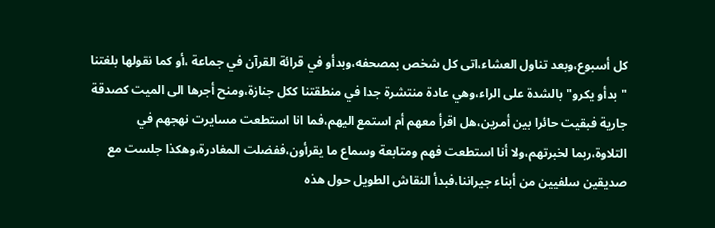كل أسبوع،وبعد تناول العشاء،اتى كل شخص بمصحفه،وبدأو في قرائة القرآن في جماعة ،أو كما نقولها بلغتنا "بدأو يكرو"بالشدة على الراء،وهي عادة منتشرة جدا في منطقتنا ككل جنازة،ومنح أجرها الى الميت كصدقة جارية فبقيت حائرا بين أمرين،هل اقرأ معهم أم استمع اليهم،فما انا استطعت مسايرت نهجهم في التلاوة،ربما لخبرتهم،ولا أنا استطعت فهم ومتابعة وسماع ما يقرأون،ففضلت المغادرة،وهكذا جلست مع صديقين سلفيين من أبناء جيراننا،فبدأ النقاش الطويل حول هذه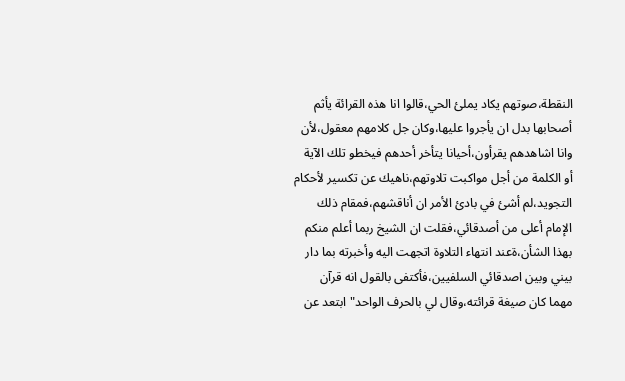النقطة،صوتهم يكاد يملئ الحي،قالوا انا هذه القرائة يأثم أصحابها بدل ان يأجروا عليها،وكان جل كلامهم معقول،لأن وانا اشاهدهم يقرأون،أحيانا يتأخر أحدهم فيخطو تلك الآية أو الكلمة من أجل مواكبت تلاوتهم،ناهيك عن تكسير لأحكام التجويد،لم أشئ في بادئ الأمر ان أناقشهم،فمقام ذلك الإمام أعلى من أصدقائي،فقلت ان الشيخ ربما أعلم منكم بهذا الشأن،ةعند انتهاء التلاوة اتجهت اليه وأخبرته بما دار بيني وبين اصدقائي السلفيين،فأكتفى بالقول انه قرآن مهما كان صيغة قرائته،وقال لي بالحرف الواحد"ابتعد عن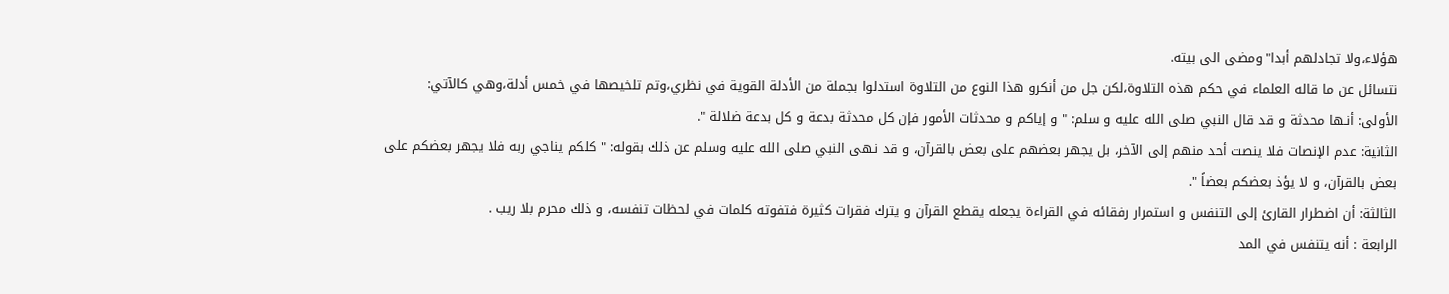هؤلاء،ولا تجادلهم أبدا"ومضى الى بيته.
نتسائل عن ما قاله العلماء في حكم هذه التلاوة،لكن جل من أنكرو هذا النوع من التلاوة استدلوا بجملة من الأدلة القوية في نظري،وتم تلخيصها في خمس أدلة،وهي كالآتي:
الأولى: أنـها محدثة و قد قال النبي صلى الله عليه و سلم: " و إياكم و محدثات الأمور فإن كل محدثة بدعة و كل بدعة ضلالة ".
الثانية: عدم الإنصات فلا ينصت أحد منهم إلى الآخر، بل يجهر بعضهم على بعض بالقرآن، و قد نـهى النبي صلى الله عليه وسلم عن ذلك بقوله: " كلكم يناجي ربه فلا يجهر بعضكم على بعض بالقرآن، و لا يؤذ بعضكم بعضاً ".
الثالثة: أن اضطرار القارئ إلى التنفس و استمرار رفقائه في القراءة يجعله يقطع القرآن و يترك فقرات كثيرة فتفوته كلمات في لحظات تنفسه، و ذلك محرم بلا ريب .
الرابعة : أنه يتنفس في المد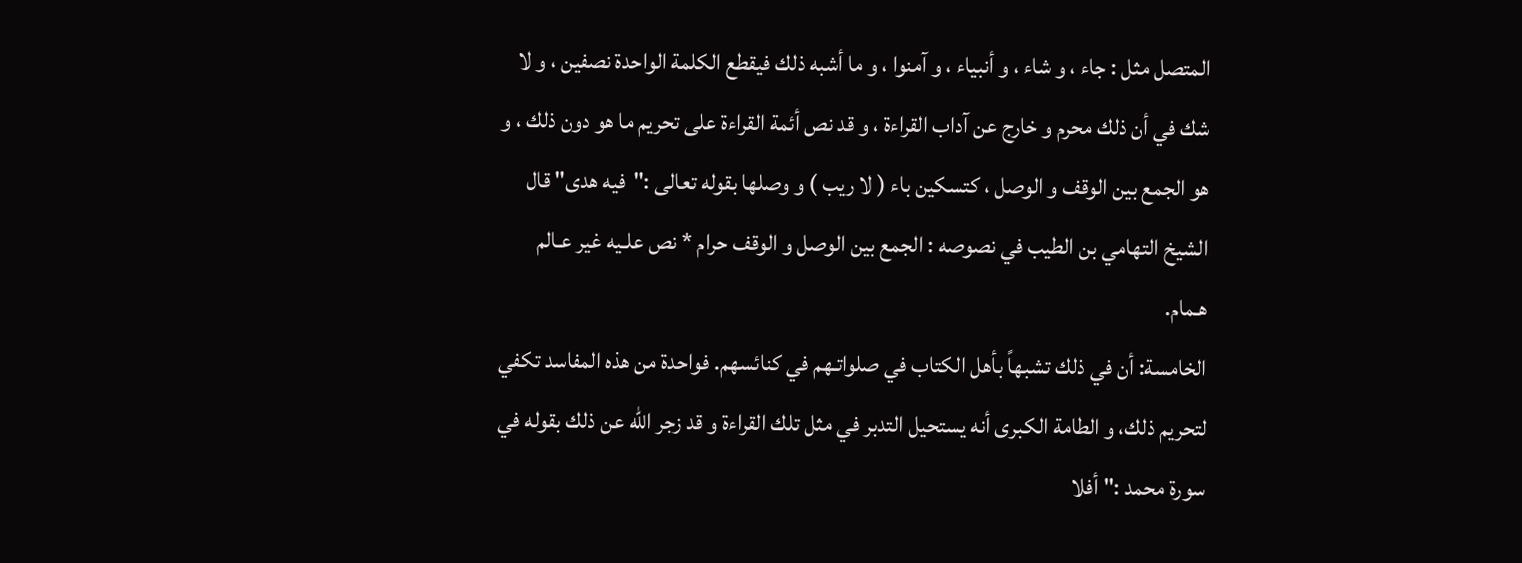المتصل مثل : جاء ، و شاء ، و أنبياء ، و آمنوا ، و ما أشبه ذلك فيقطع الكلمة الواحدة نصفين ، و لا شك في أن ذلك محرم و خارج عن آداب القراءة ، و قد نص أئمة القراءة على تحريم ما هو دون ذلك ، و هو الجمع بين الوقف و الوصل ، كتسكين باء ( لا ريب ) و وصلها بقوله تعالى :"فيه هدى" قال الشيخ التهامي بن الطيب في نصوصه : الجمع بين الوصل و الوقف حرام * نص علـيه غير عـالم هـمام.
الخامسة: أن في ذلك تشبهاً بأهل الكتاب في صلواتـهم في كنائسهم. فواحدة من هذه المفاسد تكفي لتحريم ذلك، و الطامة الكبرى أنه يستحيل التدبر في مثل تلك القراءة و قد زجر الله عن ذلك بقوله في سورة محمد :" أفلا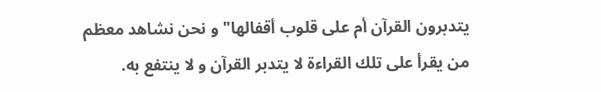يتدبرون القرآن أم على قلوب أقفالها" و نحن نشاهد معظم من يقرأ على تلك القراءة لا يتدبر القرآن و لا ينتفع به.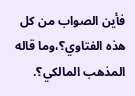فأين الصواب من كل هذه الفتاوي؟،وما قاله المذهب المالكي؟.